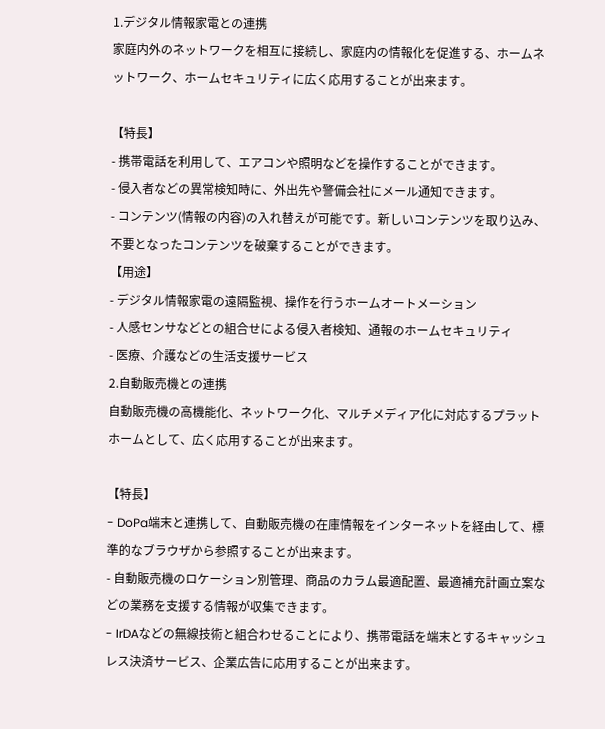1.デジタル情報家電との連携
家庭内外のネットワークを相互に接続し、家庭内の情報化を促進する、ホームネットワーク、ホームセキュリティに広く応用することが出来ます。

【特長】
- 携帯電話を利用して、エアコンや照明などを操作することができます。
- 侵入者などの異常検知時に、外出先や警備会社にメール通知できます。
- コンテンツ(情報の内容)の入れ替えが可能です。新しいコンテンツを取り込み、不要となったコンテンツを破棄することができます。
【用途】
- デジタル情報家電の遠隔監視、操作を行うホームオートメーション
- 人感センサなどとの組合せによる侵入者検知、通報のホームセキュリティ
- 医療、介護などの生活支援サービス
2.自動販売機との連携
自動販売機の高機能化、ネットワーク化、マルチメディア化に対応するプラットホームとして、広く応用することが出来ます。

【特長】
- DoPa端末と連携して、自動販売機の在庫情報をインターネットを経由して、標準的なブラウザから参照することが出来ます。
- 自動販売機のロケーション別管理、商品のカラム最適配置、最適補充計画立案などの業務を支援する情報が収集できます。
- IrDAなどの無線技術と組合わせることにより、携帯電話を端末とするキャッシュレス決済サービス、企業広告に応用することが出来ます。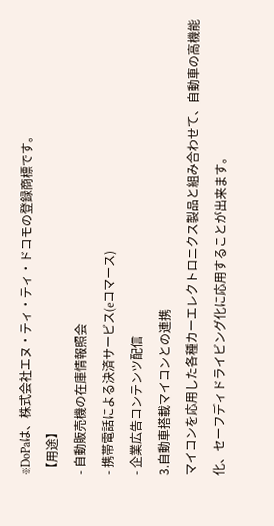※DoPaは、株式会社エヌ・ティ・ティ・ドコモの登録商標です。
【用途】
- 自動販売機の在庫情報照会
- 携帯電話による決済サービス(eコマース)
- 企業広告コンテンツ配信
3.自動車搭載マイコンとの連携
マイコンを応用した各種カーエレクトロニクス製品と組み合わせて、自動車の高機能化、セーフディドライビング化に応用することが出来ます。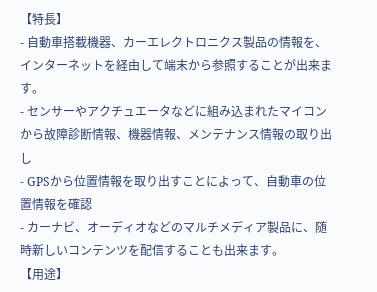【特長】
- 自動車搭載機器、カーエレクトロニクス製品の情報を、インターネットを経由して端末から参照することが出来ます。
- センサーやアクチュエータなどに組み込まれたマイコンから故障診断情報、機器情報、メンテナンス情報の取り出し
- GPSから位置情報を取り出すことによって、自動車の位置情報を確認
- カーナビ、オーディオなどのマルチメディア製品に、随時新しいコンテンツを配信することも出来ます。
【用途】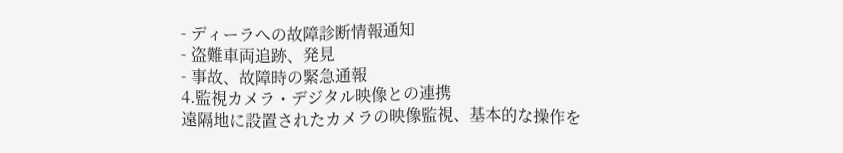- ディーラへの故障診断情報通知
- 盗難車両追跡、発見
- 事故、故障時の緊急通報
4.監視カメラ・デジタル映像との連携
遠隔地に設置されたカメラの映像監視、基本的な操作を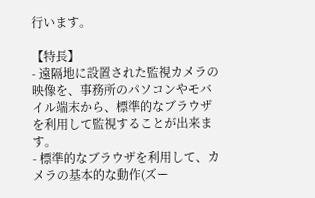行います。

【特長】
- 遠隔地に設置された監視カメラの映像を、事務所のパソコンやモバイル端末から、標準的なブラウザを利用して監視することが出来ます。
- 標準的なブラウザを利用して、カメラの基本的な動作(ズー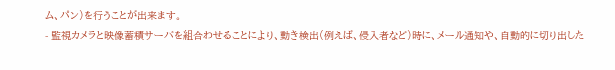ム、パン)を行うことが出来ます。
- 監視カメラと映像蓄積サーバを組合わせることにより、動き検出(例えば、侵入者など)時に、メール通知や、自動的に切り出した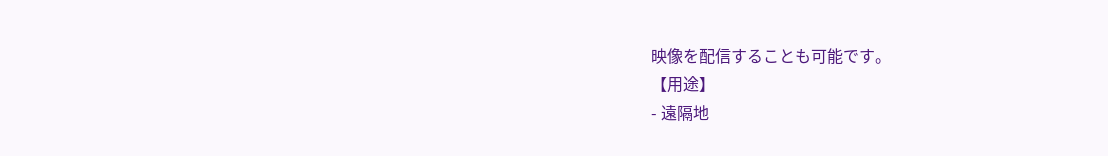映像を配信することも可能です。
【用途】
- 遠隔地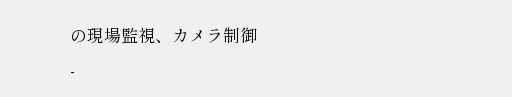の現場監視、カメラ制御
-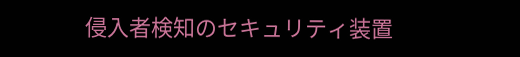侵入者検知のセキュリティ装置